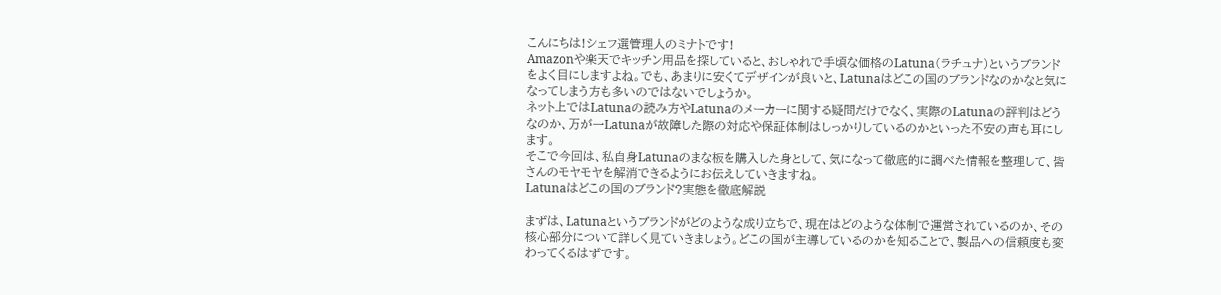こんにちは!シェフ選管理人のミナトです!
Amazonや楽天でキッチン用品を探していると、おしゃれで手頃な価格のLatuna(ラチュナ)というブランドをよく目にしますよね。でも、あまりに安くてデザインが良いと、Latunaはどこの国のブランドなのかなと気になってしまう方も多いのではないでしょうか。
ネット上ではLatunaの読み方やLatunaのメーカーに関する疑問だけでなく、実際のLatunaの評判はどうなのか、万が一Latunaが故障した際の対応や保証体制はしっかりしているのかといった不安の声も耳にします。
そこで今回は、私自身Latunaのまな板を購入した身として、気になって徹底的に調べた情報を整理して、皆さんのモヤモヤを解消できるようにお伝えしていきますね。
Latunaはどこの国のブランド?実態を徹底解説

まずは、Latunaというブランドがどのような成り立ちで、現在はどのような体制で運営されているのか、その核心部分について詳しく見ていきましょう。どこの国が主導しているのかを知ることで、製品への信頼度も変わってくるはずです。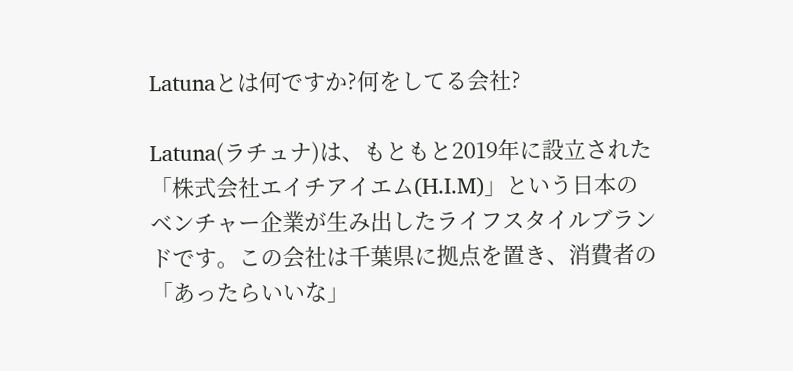Latunaとは何ですか?何をしてる会社?

Latuna(ラチュナ)は、もともと2019年に設立された「株式会社エイチアイエム(H.I.M)」という日本のベンチャー企業が生み出したライフスタイルブランドです。この会社は千葉県に拠点を置き、消費者の「あったらいいな」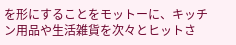を形にすることをモットーに、キッチン用品や生活雑貨を次々とヒットさ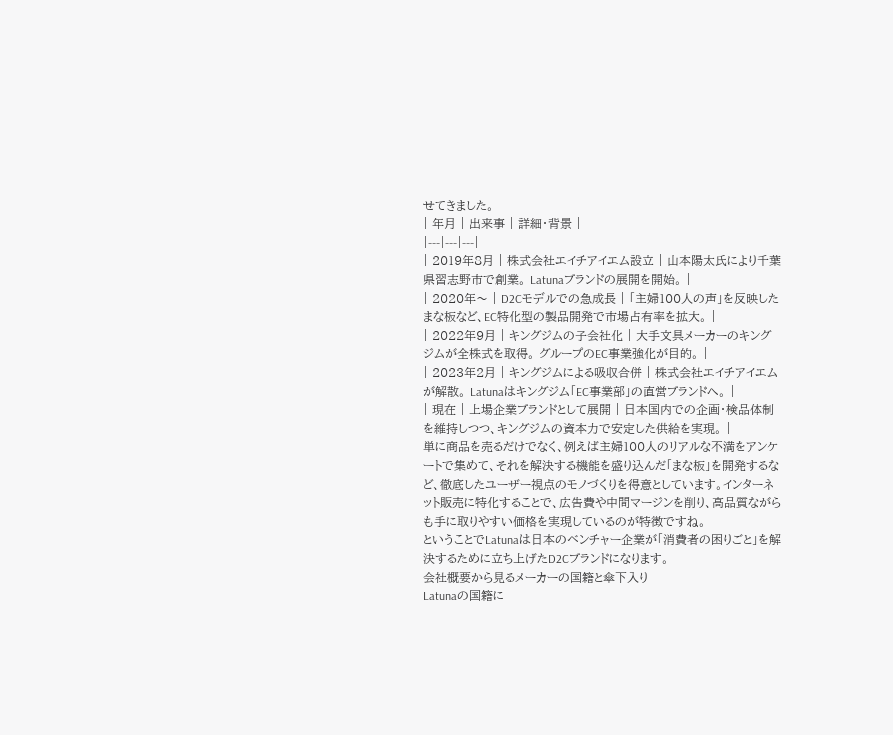せてきました。
| 年月 | 出来事 | 詳細・背景 |
|---|---|---|
| 2019年8月 | 株式会社エイチアイエム設立 | 山本陽太氏により千葉県習志野市で創業。 Latunaブランドの展開を開始。 |
| 2020年〜 | D2Cモデルでの急成長 | 「主婦100人の声」を反映したまな板など、EC特化型の製品開発で市場占有率を拡大。 |
| 2022年9月 | キングジムの子会社化 | 大手文具メーカーのキングジムが全株式を取得。 グループのEC事業強化が目的。 |
| 2023年2月 | キングジムによる吸収合併 | 株式会社エイチアイエムが解散。 Latunaはキングジム「EC事業部」の直営ブランドへ。 |
| 現在 | 上場企業ブランドとして展開 | 日本国内での企画・検品体制を維持しつつ、キングジムの資本力で安定した供給を実現。 |
単に商品を売るだけでなく、例えば主婦100人のリアルな不満をアンケートで集めて、それを解決する機能を盛り込んだ「まな板」を開発するなど、徹底したユーザー視点のモノづくりを得意としています。インターネット販売に特化することで、広告費や中間マージンを削り、高品質ながらも手に取りやすい価格を実現しているのが特徴ですね。
ということでLatunaは日本のベンチャー企業が「消費者の困りごと」を解決するために立ち上げたD2Cブランドになります。
会社概要から見るメーカーの国籍と傘下入り
Latunaの国籍に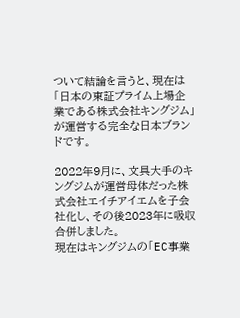ついて結論を言うと、現在は「日本の東証プライム上場企業である株式会社キングジム」が運営する完全な日本ブランドです。

2022年9月に、文具大手のキングジムが運営母体だった株式会社エイチアイエムを子会社化し、その後2023年に吸収合併しました。
現在はキングジムの「EC事業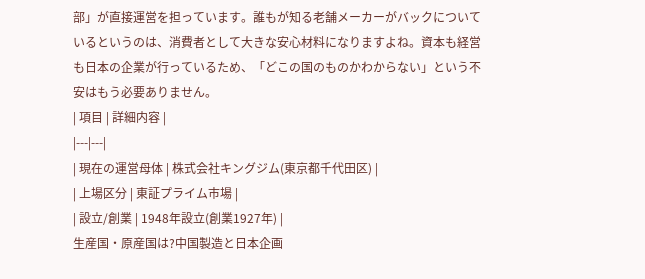部」が直接運営を担っています。誰もが知る老舗メーカーがバックについているというのは、消費者として大きな安心材料になりますよね。資本も経営も日本の企業が行っているため、「どこの国のものかわからない」という不安はもう必要ありません。
| 項目 | 詳細内容 |
|---|---|
| 現在の運営母体 | 株式会社キングジム(東京都千代田区) |
| 上場区分 | 東証プライム市場 |
| 設立/創業 | 1948年設立(創業1927年) |
生産国・原産国は?中国製造と日本企画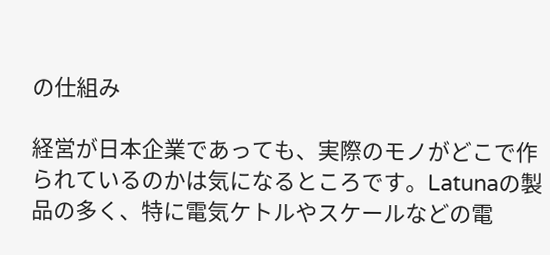の仕組み

経営が日本企業であっても、実際のモノがどこで作られているのかは気になるところです。Latunaの製品の多く、特に電気ケトルやスケールなどの電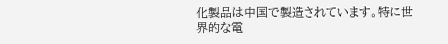化製品は中国で製造されています。特に世界的な電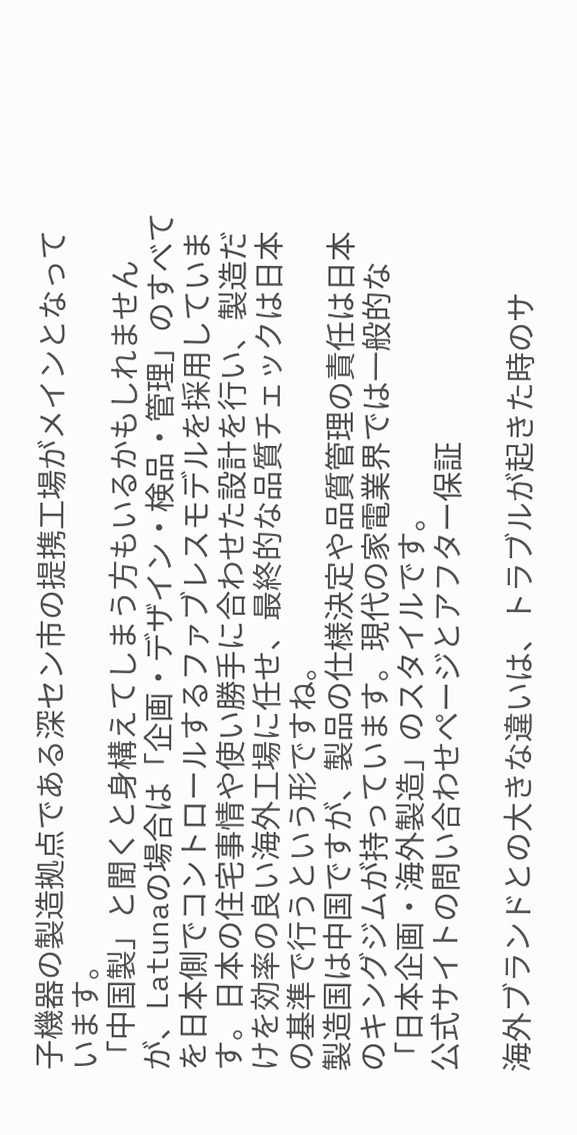子機器の製造拠点である深セン市の提携工場がメインとなっています。
「中国製」と聞くと身構えてしまう方もいるかもしれませんが、Latunaの場合は「企画・デザイン・検品・管理」のすべてを日本側でコントロールするファブレスモデルを採用しています。日本の住宅事情や使い勝手に合わせた設計を行い、製造だけを効率の良い海外工場に任せ、最終的な品質チェックは日本の基準で行うという形ですね。
製造国は中国ですが、製品の仕様決定や品質管理の責任は日本のキングジムが持っています。現代の家電業界では一般的な「日本企画・海外製造」のスタイルです。
公式サイトの問い合わせページとアフター保証

海外ブランドとの大きな違いは、トラブルが起きた時のサ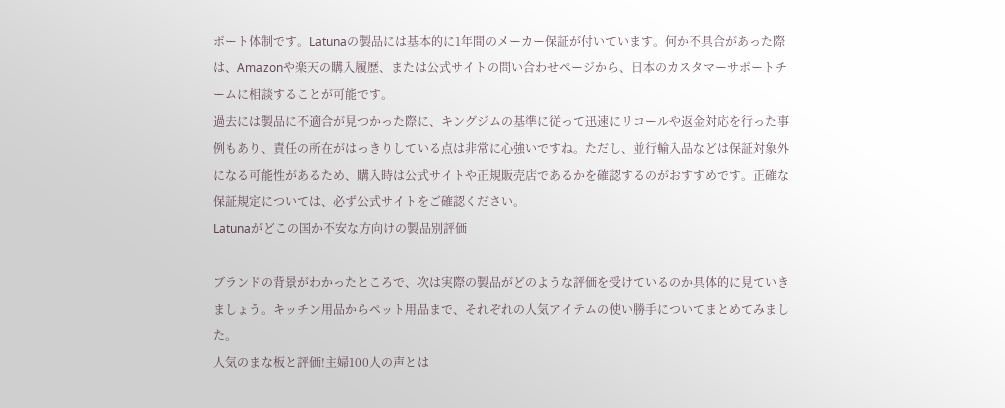ポート体制です。Latunaの製品には基本的に1年間のメーカー保証が付いています。何か不具合があった際は、Amazonや楽天の購入履歴、または公式サイトの問い合わせページから、日本のカスタマーサポートチームに相談することが可能です。
過去には製品に不適合が見つかった際に、キングジムの基準に従って迅速にリコールや返金対応を行った事例もあり、責任の所在がはっきりしている点は非常に心強いですね。ただし、並行輸入品などは保証対象外になる可能性があるため、購入時は公式サイトや正規販売店であるかを確認するのがおすすめです。正確な保証規定については、必ず公式サイトをご確認ください。
Latunaがどこの国か不安な方向けの製品別評価

ブランドの背景がわかったところで、次は実際の製品がどのような評価を受けているのか具体的に見ていきましょう。キッチン用品からペット用品まで、それぞれの人気アイテムの使い勝手についてまとめてみました。
人気のまな板と評価!主婦100人の声とは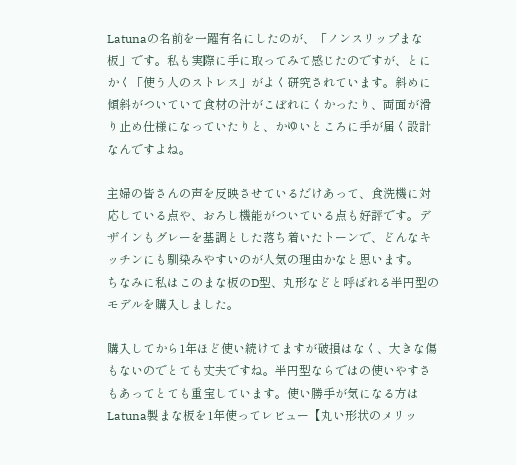Latunaの名前を一躍有名にしたのが、「ノンスリップまな板」です。私も実際に手に取ってみて感じたのですが、とにかく「使う人のストレス」がよく研究されています。斜めに傾斜がついていて食材の汁がこぼれにくかったり、両面が滑り止め仕様になっていたりと、かゆいところに手が届く設計なんですよね。

主婦の皆さんの声を反映させているだけあって、食洗機に対応している点や、おろし機能がついている点も好評です。デザインもグレーを基調とした落ち着いたトーンで、どんなキッチンにも馴染みやすいのが人気の理由かなと思います。
ちなみに私はこのまな板のD型、丸形などと呼ばれる半円型のモデルを購入しました。

購入してから1年ほど使い続けてますが破損はなく、大きな傷もないのでとても丈夫ですね。半円型ならではの使いやすさもあってとても重宝しています。使い勝手が気になる方はLatuna製まな板を1年使ってレビュー【丸い形状のメリッ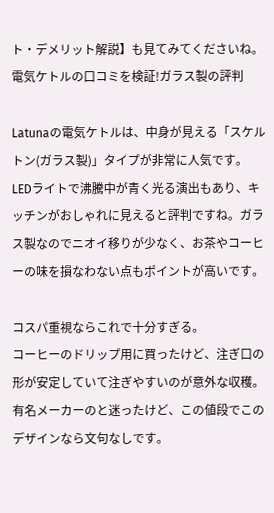ト・デメリット解説】も見てみてくださいね。
電気ケトルの口コミを検証!ガラス製の評判

Latunaの電気ケトルは、中身が見える「スケルトン(ガラス製)」タイプが非常に人気です。LEDライトで沸騰中が青く光る演出もあり、キッチンがおしゃれに見えると評判ですね。ガラス製なのでニオイ移りが少なく、お茶やコーヒーの味を損なわない点もポイントが高いです。

コスパ重視ならこれで十分すぎる。
コーヒーのドリップ用に買ったけど、注ぎ口の形が安定していて注ぎやすいのが意外な収穫。有名メーカーのと迷ったけど、この値段でこのデザインなら文句なしです。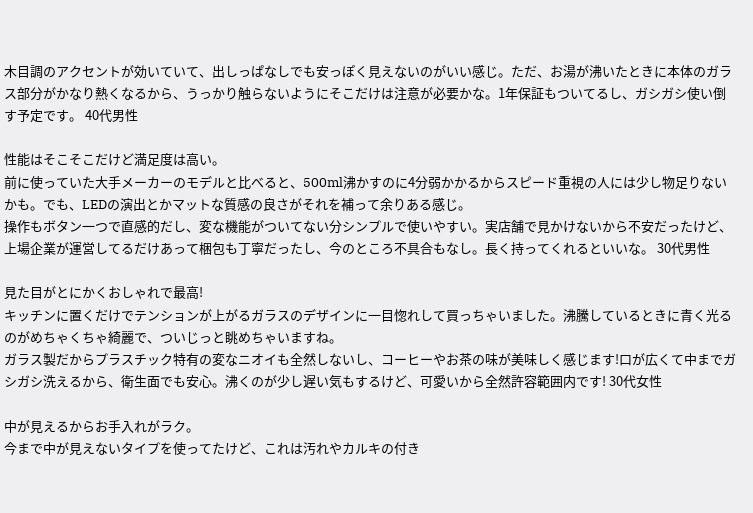木目調のアクセントが効いていて、出しっぱなしでも安っぽく見えないのがいい感じ。ただ、お湯が沸いたときに本体のガラス部分がかなり熱くなるから、うっかり触らないようにそこだけは注意が必要かな。1年保証もついてるし、ガシガシ使い倒す予定です。 40代男性

性能はそこそこだけど満足度は高い。
前に使っていた大手メーカーのモデルと比べると、500ml沸かすのに4分弱かかるからスピード重視の人には少し物足りないかも。でも、LEDの演出とかマットな質感の良さがそれを補って余りある感じ。
操作もボタン一つで直感的だし、変な機能がついてない分シンプルで使いやすい。実店舗で見かけないから不安だったけど、上場企業が運営してるだけあって梱包も丁寧だったし、今のところ不具合もなし。長く持ってくれるといいな。 30代男性

見た目がとにかくおしゃれで最高!
キッチンに置くだけでテンションが上がるガラスのデザインに一目惚れして買っちゃいました。沸騰しているときに青く光るのがめちゃくちゃ綺麗で、ついじっと眺めちゃいますね。
ガラス製だからプラスチック特有の変なニオイも全然しないし、コーヒーやお茶の味が美味しく感じます!口が広くて中までガシガシ洗えるから、衛生面でも安心。沸くのが少し遅い気もするけど、可愛いから全然許容範囲内です! 30代女性

中が見えるからお手入れがラク。
今まで中が見えないタイプを使ってたけど、これは汚れやカルキの付き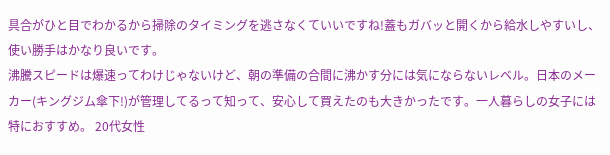具合がひと目でわかるから掃除のタイミングを逃さなくていいですね!蓋もガバッと開くから給水しやすいし、使い勝手はかなり良いです。
沸騰スピードは爆速ってわけじゃないけど、朝の準備の合間に沸かす分には気にならないレベル。日本のメーカー(キングジム傘下!)が管理してるって知って、安心して買えたのも大きかったです。一人暮らしの女子には特におすすめ。 20代女性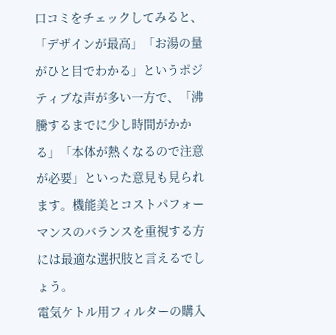口コミをチェックしてみると、「デザインが最高」「お湯の量がひと目でわかる」というポジティブな声が多い一方で、「沸騰するまでに少し時間がかかる」「本体が熱くなるので注意が必要」といった意見も見られます。機能美とコストパフォーマンスのバランスを重視する方には最適な選択肢と言えるでしょう。
電気ケトル用フィルターの購入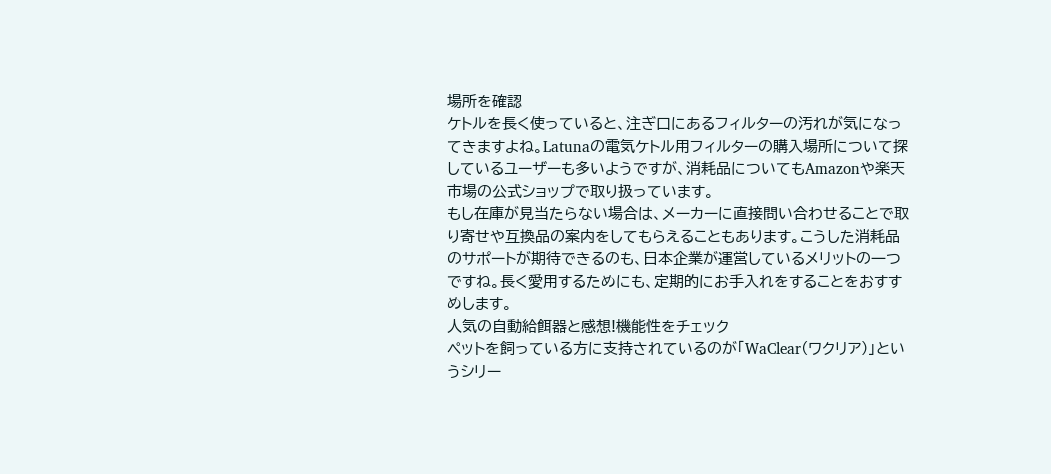場所を確認
ケトルを長く使っていると、注ぎ口にあるフィルターの汚れが気になってきますよね。Latunaの電気ケトル用フィルターの購入場所について探しているユーザーも多いようですが、消耗品についてもAmazonや楽天市場の公式ショップで取り扱っています。
もし在庫が見当たらない場合は、メーカーに直接問い合わせることで取り寄せや互換品の案内をしてもらえることもあります。こうした消耗品のサポートが期待できるのも、日本企業が運営しているメリットの一つですね。長く愛用するためにも、定期的にお手入れをすることをおすすめします。
人気の自動給餌器と感想!機能性をチェック
ペットを飼っている方に支持されているのが「WaClear(ワクリア)」というシリー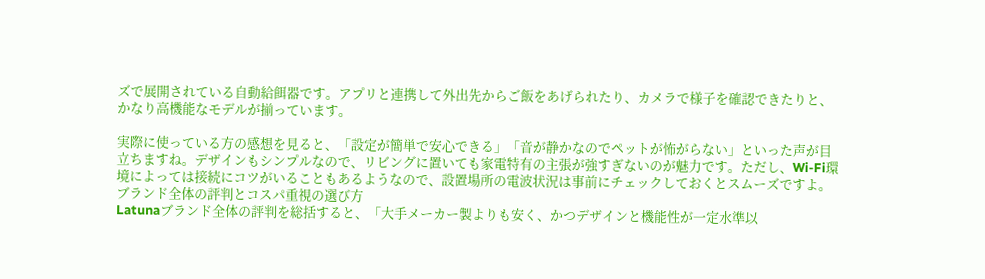ズで展開されている自動給餌器です。アプリと連携して外出先からご飯をあげられたり、カメラで様子を確認できたりと、かなり高機能なモデルが揃っています。

実際に使っている方の感想を見ると、「設定が簡単で安心できる」「音が静かなのでペットが怖がらない」といった声が目立ちますね。デザインもシンプルなので、リビングに置いても家電特有の主張が強すぎないのが魅力です。ただし、Wi-Fi環境によっては接続にコツがいることもあるようなので、設置場所の電波状況は事前にチェックしておくとスムーズですよ。
ブランド全体の評判とコスパ重視の選び方
Latunaブランド全体の評判を総括すると、「大手メーカー製よりも安く、かつデザインと機能性が一定水準以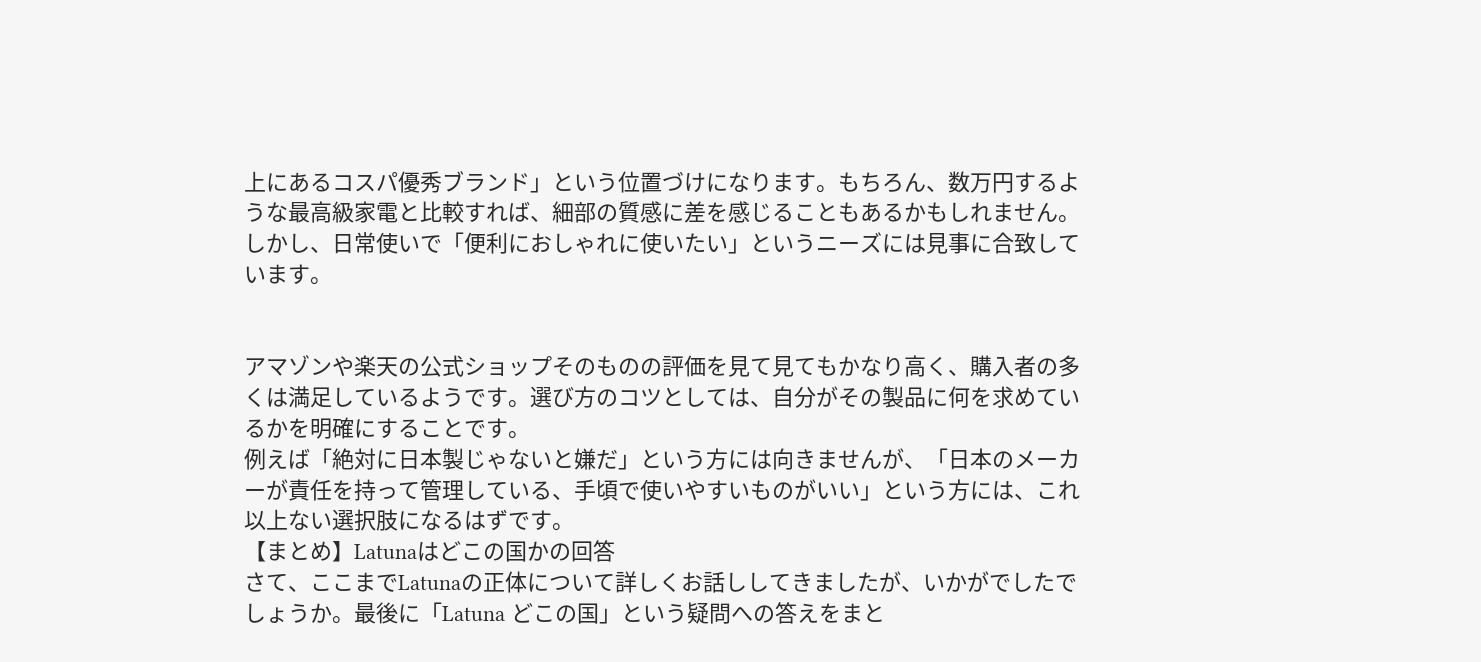上にあるコスパ優秀ブランド」という位置づけになります。もちろん、数万円するような最高級家電と比較すれば、細部の質感に差を感じることもあるかもしれません。しかし、日常使いで「便利におしゃれに使いたい」というニーズには見事に合致しています。


アマゾンや楽天の公式ショップそのものの評価を見て見てもかなり高く、購入者の多くは満足しているようです。選び方のコツとしては、自分がその製品に何を求めているかを明確にすることです。
例えば「絶対に日本製じゃないと嫌だ」という方には向きませんが、「日本のメーカーが責任を持って管理している、手頃で使いやすいものがいい」という方には、これ以上ない選択肢になるはずです。
【まとめ】Latunaはどこの国かの回答
さて、ここまでLatunaの正体について詳しくお話ししてきましたが、いかがでしたでしょうか。最後に「Latuna どこの国」という疑問への答えをまと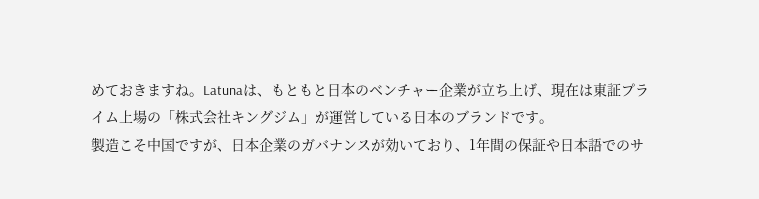めておきますね。Latunaは、もともと日本のベンチャー企業が立ち上げ、現在は東証プライム上場の「株式会社キングジム」が運営している日本のブランドです。
製造こそ中国ですが、日本企業のガバナンスが効いており、1年間の保証や日本語でのサ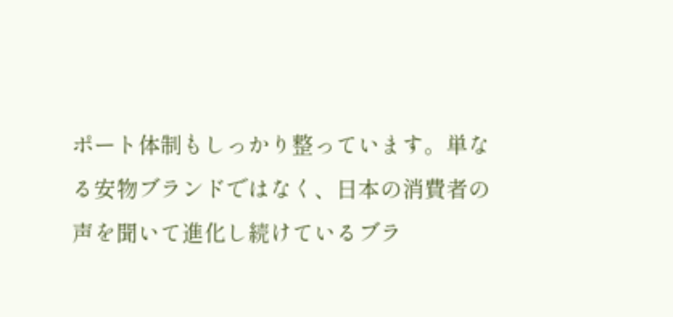ポート体制もしっかり整っています。単なる安物ブランドではなく、日本の消費者の声を聞いて進化し続けているブラ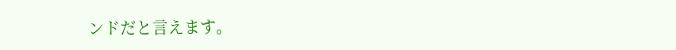ンドだと言えます。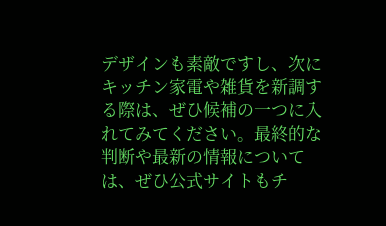デザインも素敵ですし、次にキッチン家電や雑貨を新調する際は、ぜひ候補の一つに入れてみてください。最終的な判断や最新の情報については、ぜひ公式サイトもチ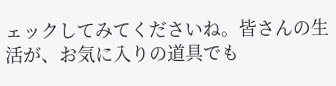ェックしてみてくださいね。皆さんの生活が、お気に入りの道具でも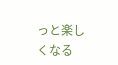っと楽しくなる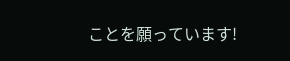ことを願っています!